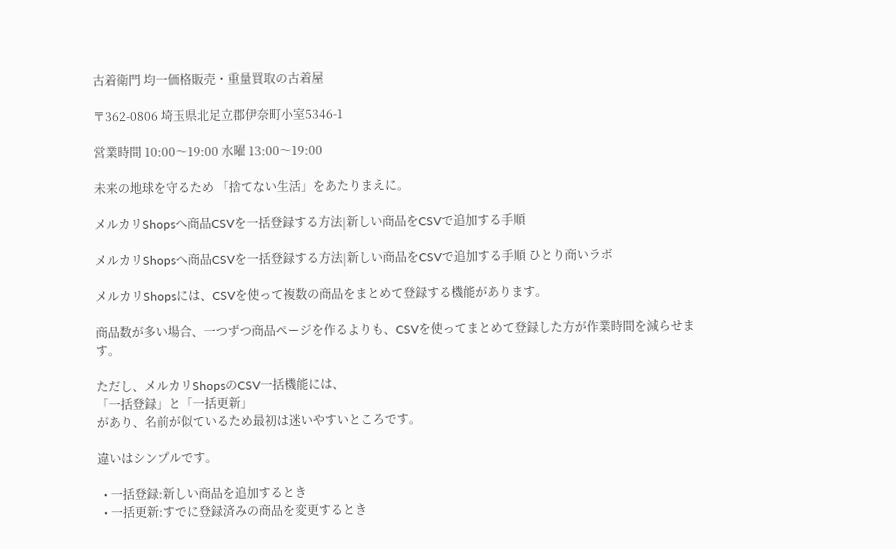古着衛門 均一価格販売・重量買取の古着屋

〒362-0806 埼玉県北足立郡伊奈町小室5346-1

営業時間 10:00〜19:00 水曜 13:00〜19:00

未来の地球を守るため 「捨てない生活」をあたりまえに。

メルカリShopsへ商品CSVを一括登録する方法|新しい商品をCSVで追加する手順

メルカリShopsへ商品CSVを一括登録する方法|新しい商品をCSVで追加する手順 ひとり商いラボ

メルカリShopsには、CSVを使って複数の商品をまとめて登録する機能があります。

商品数が多い場合、一つずつ商品ページを作るよりも、CSVを使ってまとめて登録した方が作業時間を減らせます。

ただし、メルカリShopsのCSV一括機能には、
「一括登録」と「一括更新」
があり、名前が似ているため最初は迷いやすいところです。

違いはシンプルです。

  • 一括登録:新しい商品を追加するとき
  • 一括更新:すでに登録済みの商品を変更するとき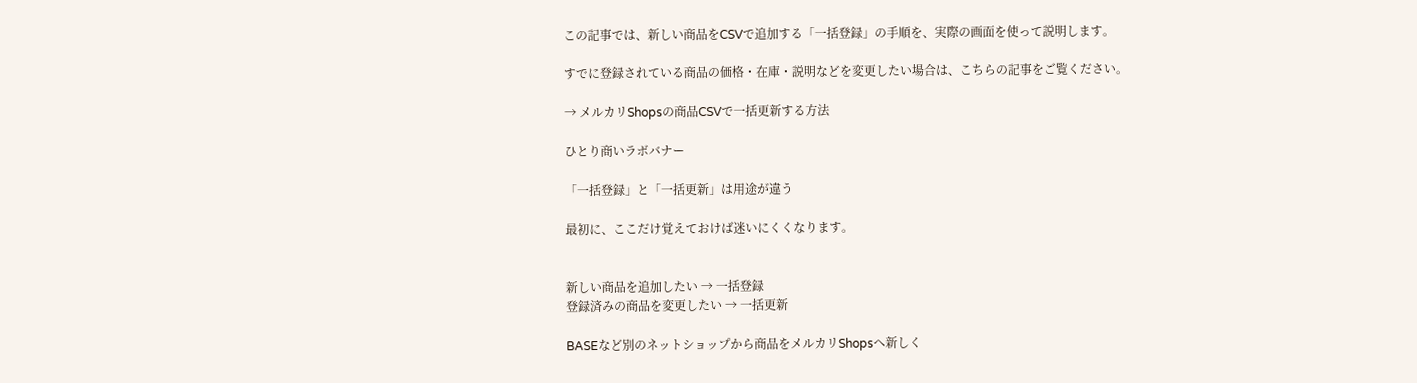この記事では、新しい商品をCSVで追加する「一括登録」の手順を、実際の画面を使って説明します。

すでに登録されている商品の価格・在庫・説明などを変更したい場合は、こちらの記事をご覧ください。

→ メルカリShopsの商品CSVで一括更新する方法

ひとり商いラボバナー

「一括登録」と「一括更新」は用途が違う

最初に、ここだけ覚えておけば迷いにくくなります。


新しい商品を追加したい → 一括登録
登録済みの商品を変更したい → 一括更新

BASEなど別のネットショップから商品をメルカリShopsへ新しく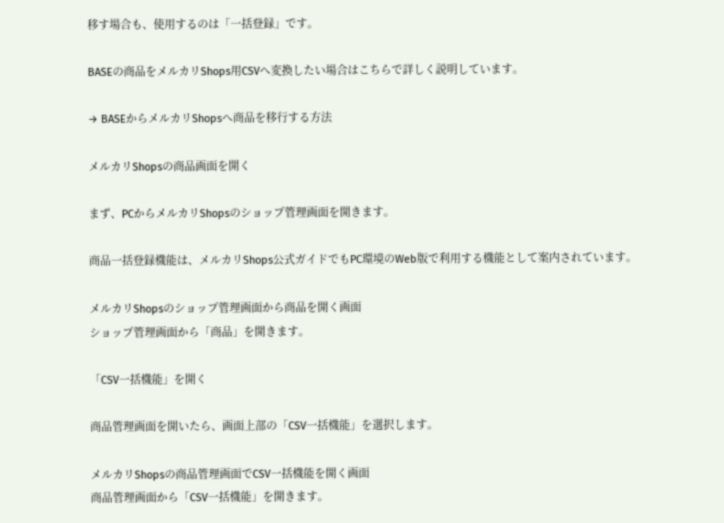移す場合も、使用するのは「一括登録」です。

BASEの商品をメルカリShops用CSVへ変換したい場合はこちらで詳しく説明しています。

→ BASEからメルカリShopsへ商品を移行する方法

メルカリShopsの商品画面を開く

まず、PCからメルカリShopsのショップ管理画面を開きます。

商品一括登録機能は、メルカリShops公式ガイドでもPC環境のWeb版で利用する機能として案内されています。

メルカリShopsのショップ管理画面から商品を開く画面
ショップ管理画面から「商品」を開きます。

「CSV一括機能」を開く

商品管理画面を開いたら、画面上部の「CSV一括機能」を選択します。

メルカリShopsの商品管理画面でCSV一括機能を開く画面
商品管理画面から「CSV一括機能」を開きます。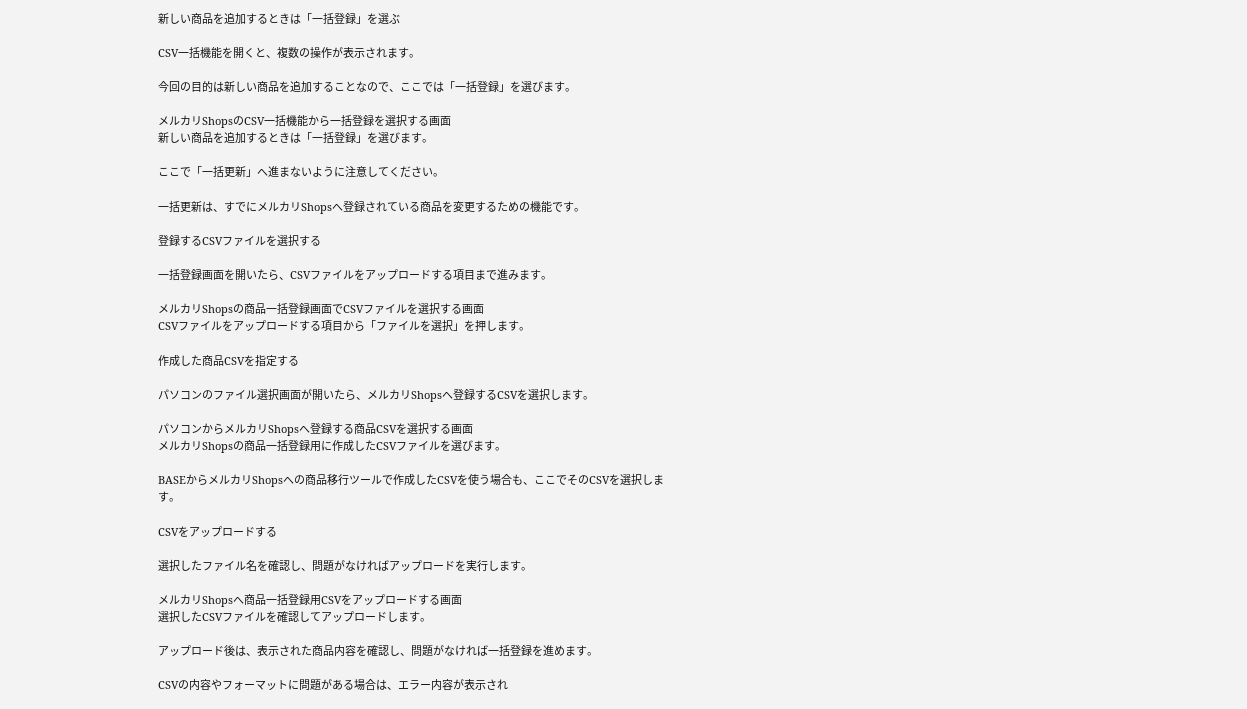新しい商品を追加するときは「一括登録」を選ぶ

CSV一括機能を開くと、複数の操作が表示されます。

今回の目的は新しい商品を追加することなので、ここでは「一括登録」を選びます。

メルカリShopsのCSV一括機能から一括登録を選択する画面
新しい商品を追加するときは「一括登録」を選びます。

ここで「一括更新」へ進まないように注意してください。

一括更新は、すでにメルカリShopsへ登録されている商品を変更するための機能です。

登録するCSVファイルを選択する

一括登録画面を開いたら、CSVファイルをアップロードする項目まで進みます。

メルカリShopsの商品一括登録画面でCSVファイルを選択する画面
CSVファイルをアップロードする項目から「ファイルを選択」を押します。

作成した商品CSVを指定する

パソコンのファイル選択画面が開いたら、メルカリShopsへ登録するCSVを選択します。

パソコンからメルカリShopsへ登録する商品CSVを選択する画面
メルカリShopsの商品一括登録用に作成したCSVファイルを選びます。

BASEからメルカリShopsへの商品移行ツールで作成したCSVを使う場合も、ここでそのCSVを選択します。

CSVをアップロードする

選択したファイル名を確認し、問題がなければアップロードを実行します。

メルカリShopsへ商品一括登録用CSVをアップロードする画面
選択したCSVファイルを確認してアップロードします。

アップロード後は、表示された商品内容を確認し、問題がなければ一括登録を進めます。

CSVの内容やフォーマットに問題がある場合は、エラー内容が表示され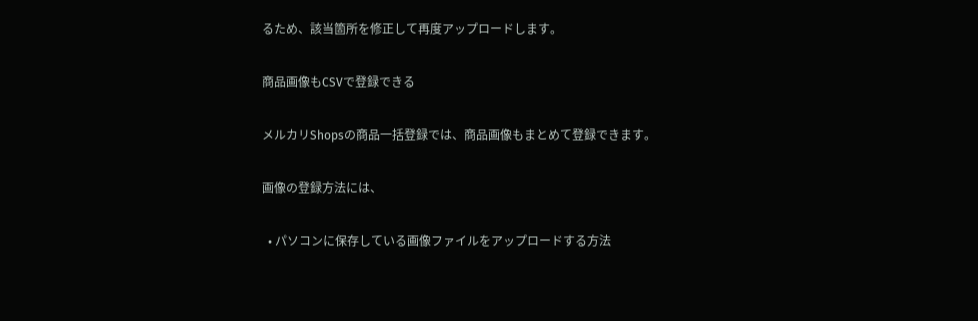るため、該当箇所を修正して再度アップロードします。

商品画像もCSVで登録できる

メルカリShopsの商品一括登録では、商品画像もまとめて登録できます。

画像の登録方法には、

  • パソコンに保存している画像ファイルをアップロードする方法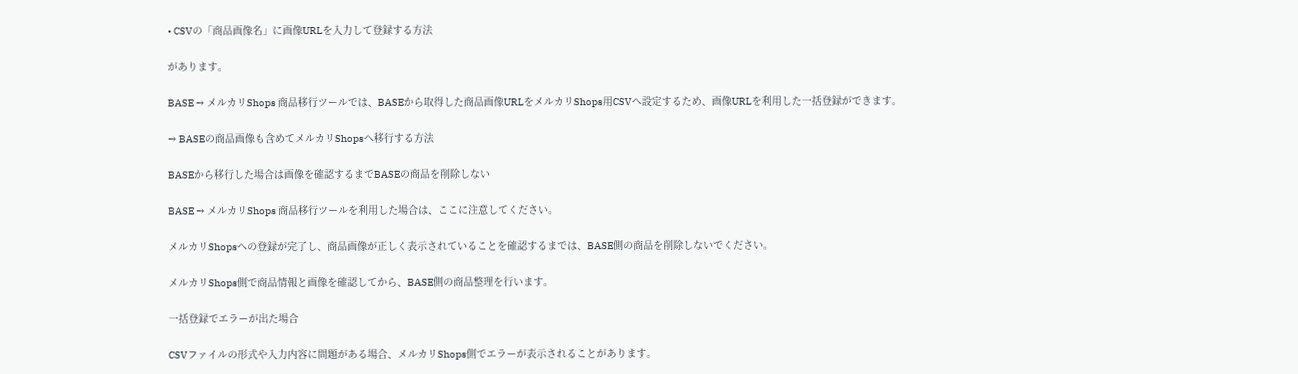• CSVの「商品画像名」に画像URLを入力して登録する方法

があります。

BASE → メルカリShops 商品移行ツールでは、BASEから取得した商品画像URLをメルカリShops用CSVへ設定するため、画像URLを利用した一括登録ができます。

→ BASEの商品画像も含めてメルカリShopsへ移行する方法

BASEから移行した場合は画像を確認するまでBASEの商品を削除しない

BASE → メルカリShops 商品移行ツールを利用した場合は、ここに注意してください。

メルカリShopsへの登録が完了し、商品画像が正しく表示されていることを確認するまでは、BASE側の商品を削除しないでください。

メルカリShops側で商品情報と画像を確認してから、BASE側の商品整理を行います。

一括登録でエラーが出た場合

CSVファイルの形式や入力内容に問題がある場合、メルカリShops側でエラーが表示されることがあります。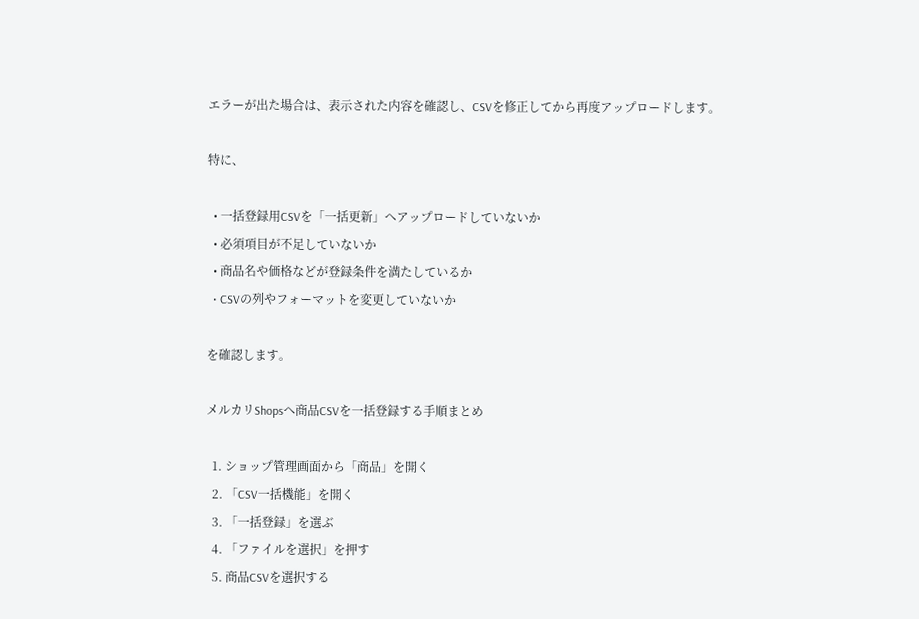エラーが出た場合は、表示された内容を確認し、CSVを修正してから再度アップロードします。

特に、

  • 一括登録用CSVを「一括更新」へアップロードしていないか
  • 必須項目が不足していないか
  • 商品名や価格などが登録条件を満たしているか
  • CSVの列やフォーマットを変更していないか

を確認します。

メルカリShopsへ商品CSVを一括登録する手順まとめ

  1. ショップ管理画面から「商品」を開く
  2. 「CSV一括機能」を開く
  3. 「一括登録」を選ぶ
  4. 「ファイルを選択」を押す
  5. 商品CSVを選択する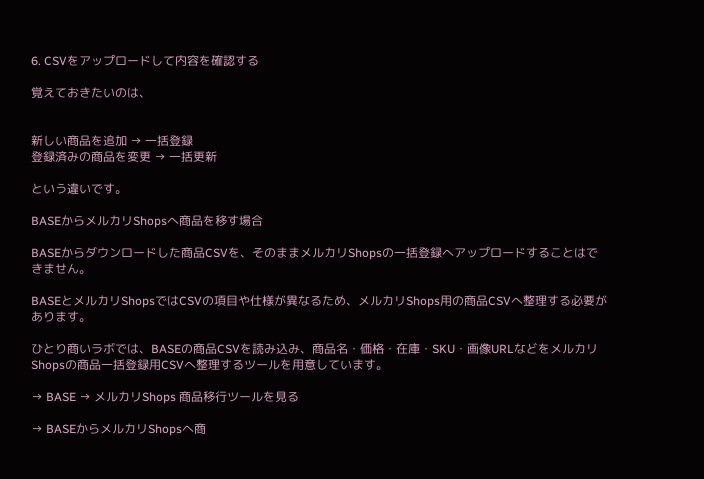6. CSVをアップロードして内容を確認する

覚えておきたいのは、


新しい商品を追加 → 一括登録
登録済みの商品を変更 → 一括更新

という違いです。

BASEからメルカリShopsへ商品を移す場合

BASEからダウンロードした商品CSVを、そのままメルカリShopsの一括登録へアップロードすることはできません。

BASEとメルカリShopsではCSVの項目や仕様が異なるため、メルカリShops用の商品CSVへ整理する必要があります。

ひとり商いラボでは、BASEの商品CSVを読み込み、商品名・価格・在庫・SKU・画像URLなどをメルカリShopsの商品一括登録用CSVへ整理するツールを用意しています。

→ BASE → メルカリShops 商品移行ツールを見る

→ BASEからメルカリShopsへ商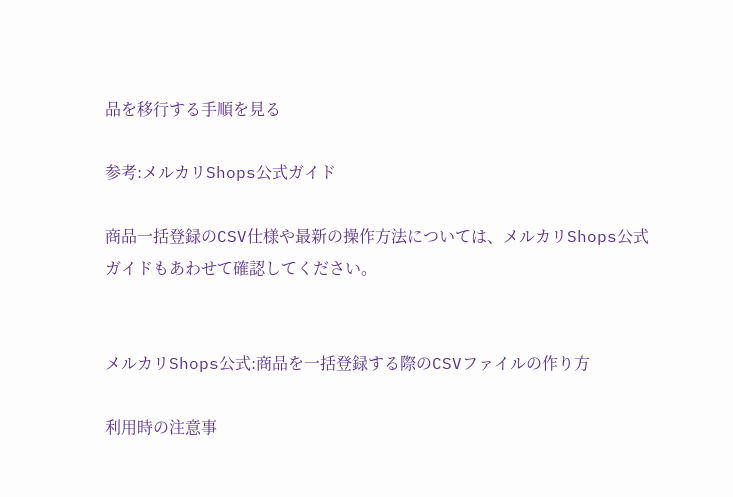品を移行する手順を見る

参考:メルカリShops公式ガイド

商品一括登録のCSV仕様や最新の操作方法については、メルカリShops公式ガイドもあわせて確認してください。


メルカリShops公式:商品を一括登録する際のCSVファイルの作り方

利用時の注意事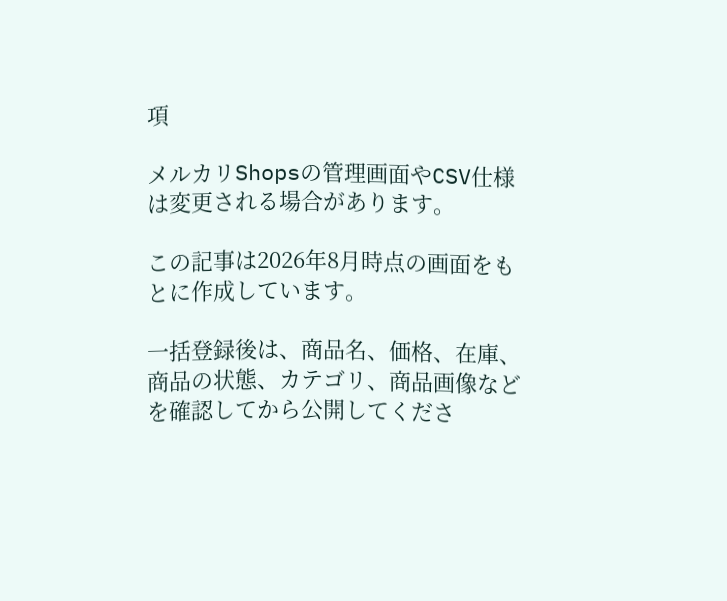項

メルカリShopsの管理画面やCSV仕様は変更される場合があります。

この記事は2026年8月時点の画面をもとに作成しています。

一括登録後は、商品名、価格、在庫、商品の状態、カテゴリ、商品画像などを確認してから公開してくださ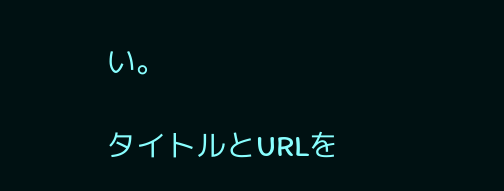い。

タイトルとURLを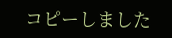コピーしました